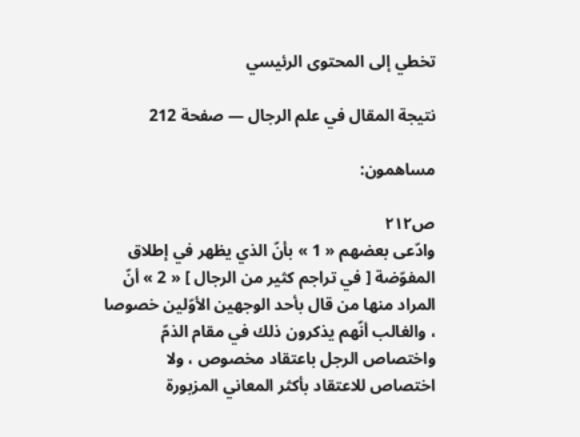تخطي إلى المحتوى الرئيسي

نتيجة المقال في علم الرجال — صفحة 212

مساهمون:

ص٢١٢
وادّعى بعضهم « 1 » بأنّ الذي يظهر في إطلاق المفوّضة [ في تراجم كثير من الرجال ] « 2 » أنّ المراد منها من قال بأحد الوجهين الأوّلين خصوصا ، والغالب أنّهم يذكرون ذلك في مقام الذمّ واختصاص الرجل باعتقاد مخصوص ، ولا اختصاص للاعتقاد بأكثر المعاني المزبورة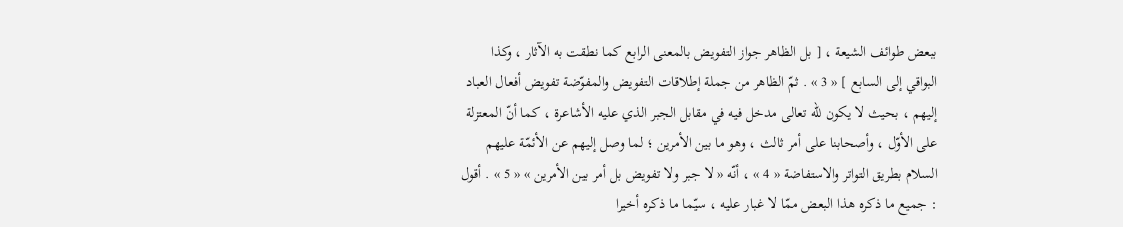ببعض طوائف الشيعة ، [ بل الظاهر جواز التفويض بالمعنى الرابع كما نطقت به الآثار ، وكذا البواقي إلى السابع ] « 3 » . ثمّ الظاهر من جملة إطلاقات التفويض والمفوّضة تفويض أفعال العباد إليهم ، بحيث لا يكون للّه تعالى مدخل فيه في مقابل الجبر الذي عليه الأشاعرة ، كما أنّ المعتزلة على الأوّل ، وأصحابنا على أمر ثالث ، وهو ما بين الأمرين ؛ لما وصل إليهم عن الأئمّة عليهم السلام بطريق التواتر والاستفاضة « 4 » ، أنّه « لا جبر ولا تفويض بل أمر بين الأمرين » « 5 » . أقول : جميع ما ذكره هذا البعض ممّا لا غبار عليه ، سيّما ما ذكره أخيرا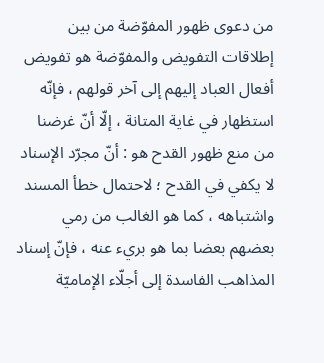من دعوى ظهور المفوّضة من بين إطلاقات التفويض والمفوّضة هو تفويض أفعال العباد إليهم إلى آخر قولهم ، فإنّه استظهار في غاية المتانة ، إلّا أنّ غرضنا من منع ظهور القدح هو : أنّ مجرّد الإسناد لا يكفي في القدح ؛ لاحتمال خطأ المسند واشتباهه ، كما هو الغالب من رمي بعضهم بعضا بما هو بريء عنه ، فإنّ إسناد المذاهب الفاسدة إلى أجلّاء الإماميّة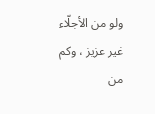ولو من الأجلّاء غير عزيز ، وكم من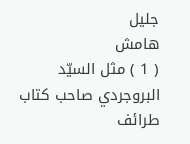جليل
هامش
( 1 ) مثل السيّد البروجردي صاحب كتاب طرائف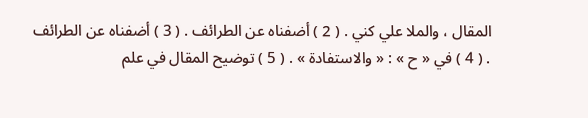المقال ، والملا علي كني . ( 2 ) أضفناه عن الطرائف . ( 3 ) أضفناه عن الطرائف . ( 4 ) في « ح » : « والاستفادة » . ( 5 ) توضيح المقال في علم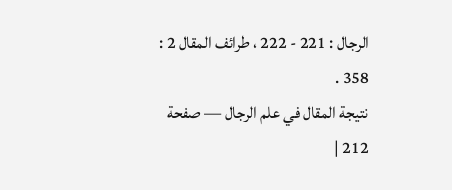الرجال : 221 - 222 ، طرائف المقال 2 : 358 .
نتيجة المقال في علم الرجال — صفحة 212 |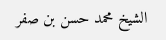الشيخ محمد حسن بن صفر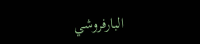البارفروشي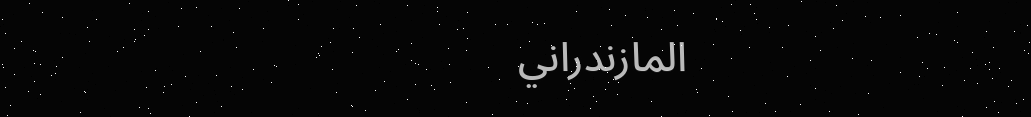المازندراني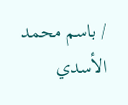/ باسم محمد الأسدي